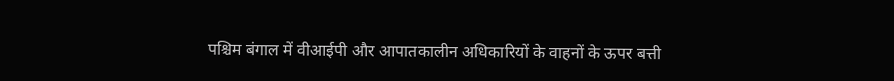पश्चिम बंगाल में वीआईपी और आपातकालीन अधिकारियों के वाहनों के ऊपर बत्ती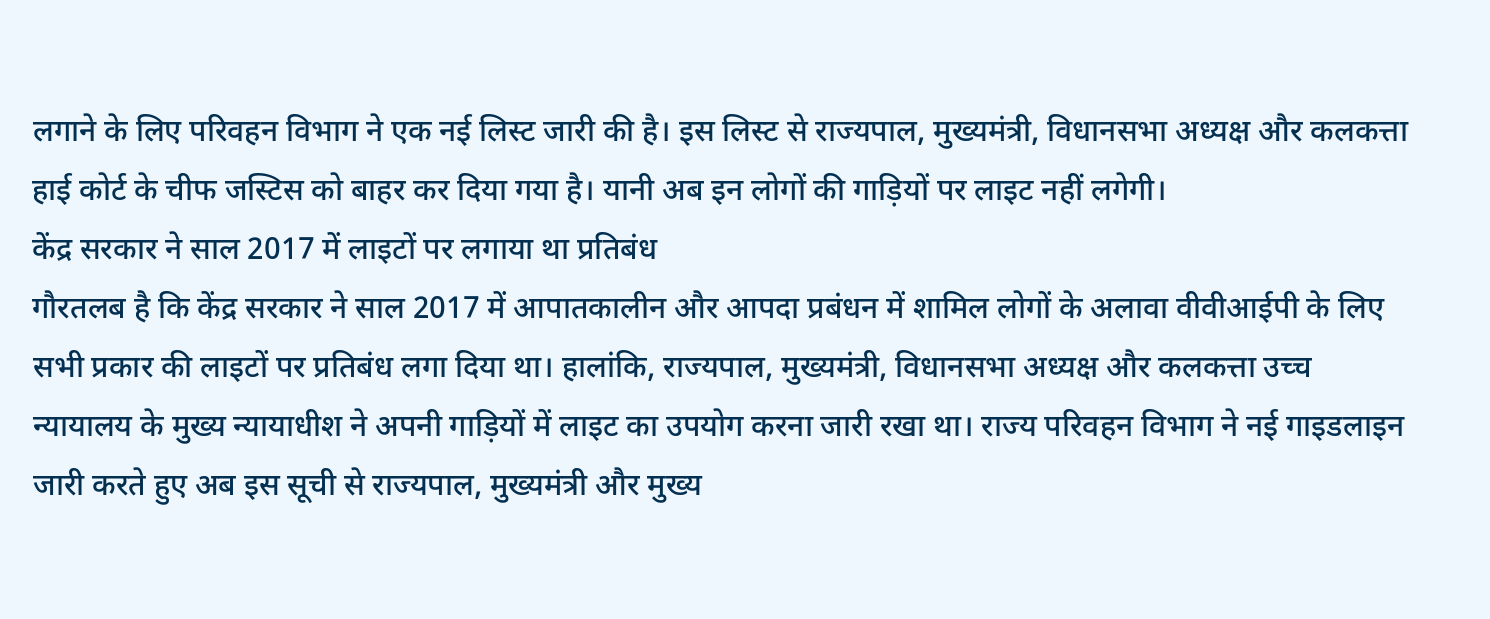लगाने के लिए परिवहन विभाग ने एक नई लिस्ट जारी की है। इस लिस्ट से राज्यपाल, मुख्यमंत्री, विधानसभा अध्यक्ष और कलकत्ता हाई कोर्ट के चीफ जस्टिस को बाहर कर दिया गया है। यानी अब इन लोगों की गाड़ियों पर लाइट नहीं लगेगी।
केंद्र सरकार ने साल 2017 में लाइटों पर लगाया था प्रतिबंध
गौरतलब है कि केंद्र सरकार ने साल 2017 में आपातकालीन और आपदा प्रबंधन में शामिल लोगों के अलावा वीवीआईपी के लिए सभी प्रकार की लाइटों पर प्रतिबंध लगा दिया था। हालांकि, राज्यपाल, मुख्यमंत्री, विधानसभा अध्यक्ष और कलकत्ता उच्च न्यायालय के मुख्य न्यायाधीश ने अपनी गाड़ियों में लाइट का उपयोग करना जारी रखा था। राज्य परिवहन विभाग ने नई गाइडलाइन जारी करते हुए अब इस सूची से राज्यपाल, मुख्यमंत्री और मुख्य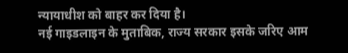न्यायाधीश को बाहर कर दिया है।
नई गाइडलाइन के मुताबिक, राज्य सरकार इसके जरिए आम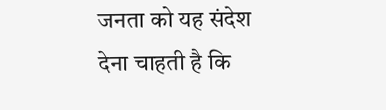जनता को यह संदेश देना चाहती है कि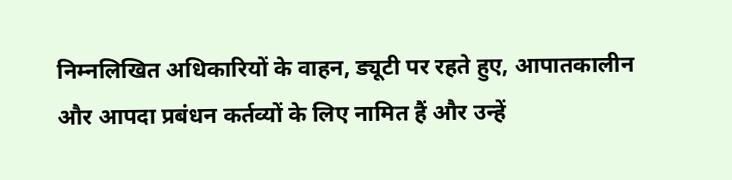निम्नलिखित अधिकारियों के वाहन, ड्यूटी पर रहते हुए, आपातकालीन और आपदा प्रबंधन कर्तव्यों के लिए नामित हैं और उन्हें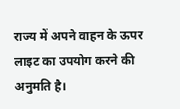राज्य में अपने वाहन के ऊपर लाइट का उपयोग करने की अनुमति है।